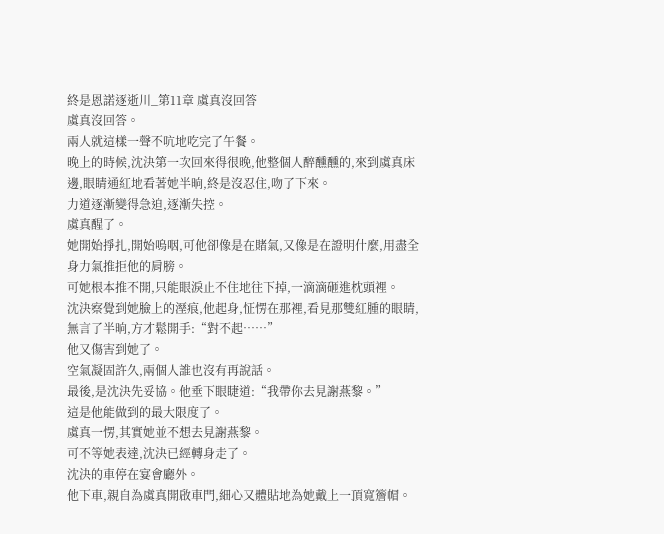終是恩諾逐逝川_第11章 虞真沒回答
虞真沒回答。
兩人就這樣一聲不吭地吃完了午餐。
晚上的時候,沈決第一次回來得很晚,他整個人醉醺醺的,來到虞真床邊,眼睛通紅地看著她半晌,終是沒忍住,吻了下來。
力道逐漸變得急迫,逐漸失控。
虞真醒了。
她開始掙扎,開始嗚咽,可他卻像是在賭氣,又像是在證明什麼,用盡全身力氣推拒他的肩膀。
可她根本推不開,只能眼淚止不住地往下掉,一滴滴砸進枕頭裡。
沈決察覺到她臉上的溼痕,他起身,怔愣在那裡,看見那雙紅腫的眼睛,無言了半晌,方才鬆開手:“對不起……”
他又傷害到她了。
空氣凝固許久,兩個人誰也沒有再說話。
最後,是沈決先妥協。他垂下眼睫道:“我帶你去見謝燕黎。”
這是他能做到的最大限度了。
虞真一愣,其實她並不想去見謝燕黎。
可不等她表達,沈決已經轉身走了。
沈決的車停在宴會廳外。
他下車,親自為虞真開啟車門,細心又體貼地為她戴上一頂寬簷帽。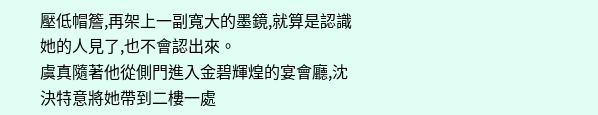壓低帽簷,再架上一副寬大的墨鏡,就算是認識她的人見了,也不會認出來。
虞真隨著他從側門進入金碧輝煌的宴會廳,沈決特意將她帶到二樓一處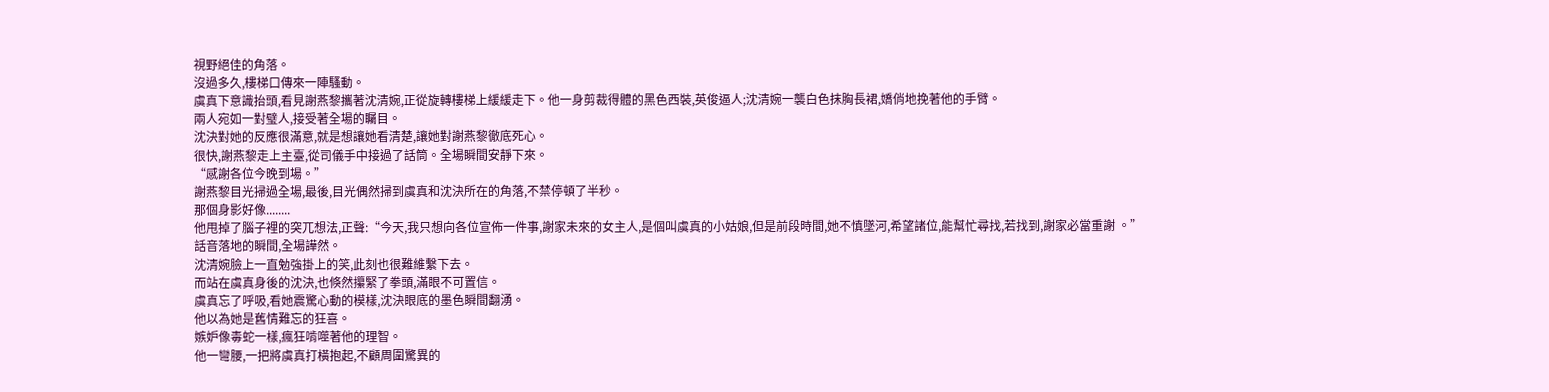視野絕佳的角落。
沒過多久,樓梯口傳來一陣騷動。
虞真下意識抬頭,看見謝燕黎攜著沈清婉,正從旋轉樓梯上緩緩走下。他一身剪裁得體的黑色西裝,英俊逼人;沈清婉一襲白色抹胸長裙,嬌俏地挽著他的手臂。
兩人宛如一對璧人,接受著全場的矚目。
沈決對她的反應很滿意,就是想讓她看清楚,讓她對謝燕黎徹底死心。
很快,謝燕黎走上主臺,從司儀手中接過了話筒。全場瞬間安靜下來。
“感謝各位今晚到場。”
謝燕黎目光掃過全場,最後,目光偶然掃到虞真和沈決所在的角落,不禁停頓了半秒。
那個身影好像........
他甩掉了腦子裡的突兀想法,正聲:“今天,我只想向各位宣佈一件事,謝家未來的女主人,是個叫虞真的小姑娘,但是前段時間,她不慎墜河,希望諸位,能幫忙尋找,若找到,謝家必當重謝 。”
話音落地的瞬間,全場譁然。
沈清婉臉上一直勉強掛上的笑,此刻也很難維繫下去。
而站在虞真身後的沈決,也倏然攥緊了拳頭,滿眼不可置信。
虞真忘了呼吸,看她震驚心動的模樣,沈決眼底的墨色瞬間翻湧。
他以為她是舊情難忘的狂喜。
嫉妒像毒蛇一樣,瘋狂啃噬著他的理智。
他一彎腰,一把將虞真打橫抱起,不顧周圍驚異的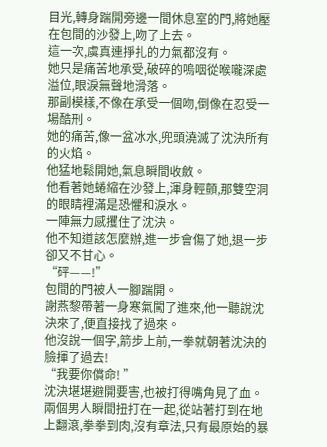目光,轉身踹開旁邊一間休息室的門,將她壓在包間的沙發上,吻了上去。
這一次,虞真連掙扎的力氣都沒有。
她只是痛苦地承受,破碎的嗚咽從喉嚨深處溢位,眼淚無聲地滑落。
那副模樣,不像在承受一個吻,倒像在忍受一場酷刑。
她的痛苦,像一盆冰水,兜頭澆滅了沈決所有的火焰。
他猛地鬆開她,氣息瞬間收斂。
他看著她蜷縮在沙發上,渾身輕顫,那雙空洞的眼睛裡滿是恐懼和淚水。
一陣無力感攫住了沈決。
他不知道該怎麼辦,進一步會傷了她,退一步卻又不甘心。
“砰——!”
包間的門被人一腳踹開。
謝燕黎帶著一身寒氣闖了進來,他一聽說沈決來了,便直接找了過來。
他沒說一個字,箭步上前,一拳就朝著沈決的臉揮了過去!
“我要你償命! ”
沈決堪堪避開要害,也被打得嘴角見了血。
兩個男人瞬間扭打在一起,從站著打到在地上翻滾,拳拳到肉,沒有章法,只有最原始的暴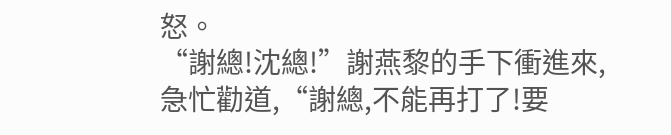怒。
“謝總!沈總!”謝燕黎的手下衝進來,急忙勸道,“謝總,不能再打了!要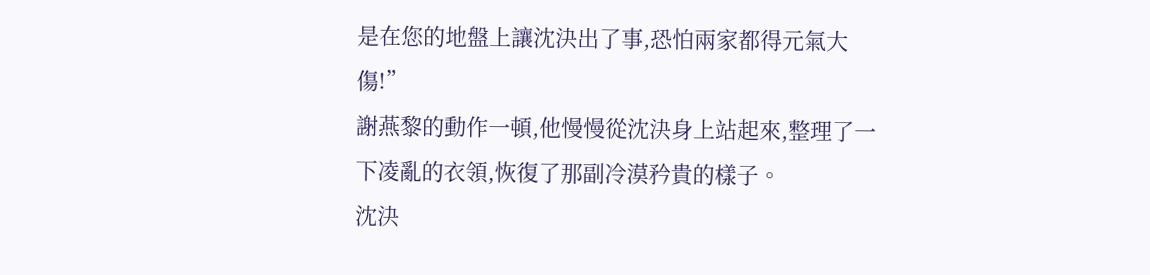是在您的地盤上讓沈決出了事,恐怕兩家都得元氣大傷!”
謝燕黎的動作一頓,他慢慢從沈決身上站起來,整理了一下凌亂的衣領,恢復了那副冷漠矜貴的樣子。
沈決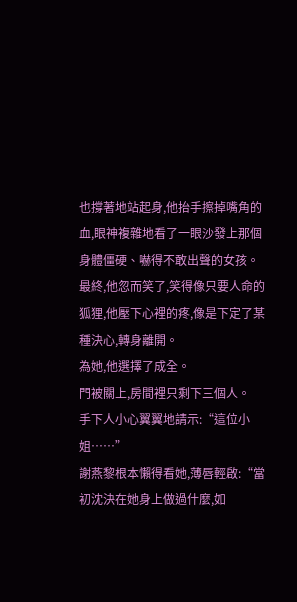也撐著地站起身,他抬手擦掉嘴角的血,眼神複雜地看了一眼沙發上那個身體僵硬、嚇得不敢出聲的女孩。
最終,他忽而笑了,笑得像只要人命的狐狸,他壓下心裡的疼,像是下定了某種決心,轉身離開。
為她,他選擇了成全。
門被關上,房間裡只剩下三個人。
手下人小心翼翼地請示:“這位小姐……”
謝燕黎根本懶得看她,薄唇輕啟:“當初沈決在她身上做過什麼,如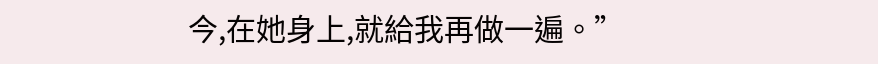今,在她身上,就給我再做一遍。”